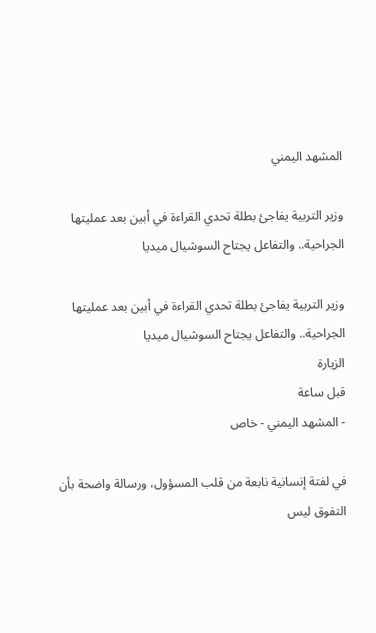المشهد اليمني

وزير التربية يفاجئ بطلة تحدي القراءة في أبين بعد عمليتها الجراحية.. والتفاعل يجتاح السوشيال ميديا

وزير التربية يفاجئ بطلة تحدي القراءة في أبين بعد عمليتها الجراحية.. والتفاعل يجتاح السوشيال ميديا
الزيارة
قبل ساعة
- المشهد اليمني - خاص

في لفتة إنسانية نابعة من قلب المسؤول، ورسالة واضحة بأن التفوق ليس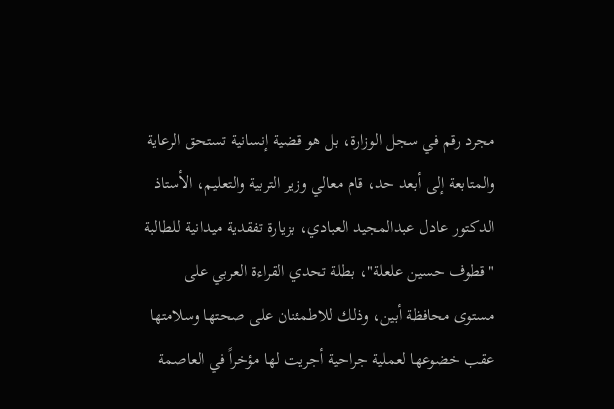مجرد رقم في سجل الوزارة، بل هو قضية إنسانية تستحق الرعاية والمتابعة إلى أبعد حد، قام معالي وزير التربية والتعليم، الأستاذ الدكتور عادل عبدالمجيد العبادي، بزيارة تفقدية ميدانية للطالبة "قطوف حسين علعلة"، بطلة تحدي القراءة العربي على مستوى محافظة أبين، وذلك للاطمئنان على صحتها وسلامتها عقب خضوعها لعملية جراحية أجريت لها مؤخراً في العاصمة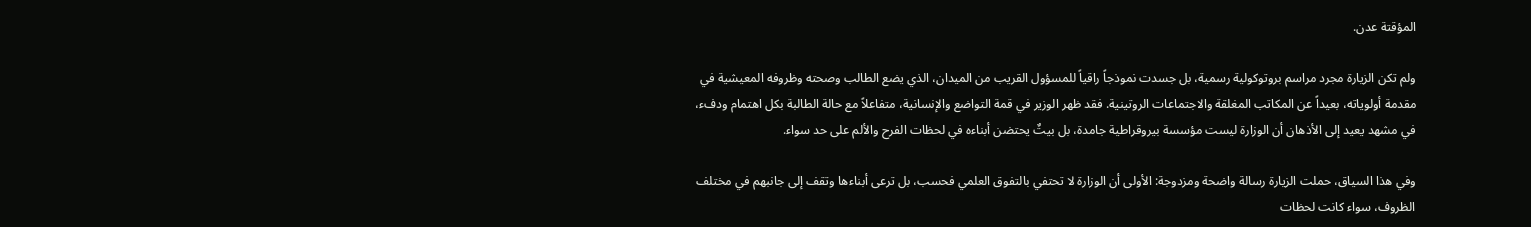المؤقتة عدن.

ولم تكن الزيارة مجرد مراسم بروتوكولية رسمية، بل جسدت نموذجاً راقياً للمسؤول القريب من الميدان، الذي يضع الطالب وصحته وظروفه المعيشية في مقدمة أولوياته، بعيداً عن المكاتب المغلقة والاجتماعات الروتينية. فقد ظهر الوزير في قمة التواضع والإنسانية، متفاعلاً مع حالة الطالبة بكل اهتمام ودفء، في مشهد يعيد إلى الأذهان أن الوزارة ليست مؤسسة بيروقراطية جامدة، بل بيتٌ يحتضن أبناءه في لحظات الفرح والألم على حد سواء.

وفي هذا السياق، حملت الزيارة رسالة واضحة ومزدوجة: الأولى أن الوزارة لا تحتفي بالتفوق العلمي فحسب، بل ترعى أبناءها وتقف إلى جانبهم في مختلف الظروف، سواء كانت لحظات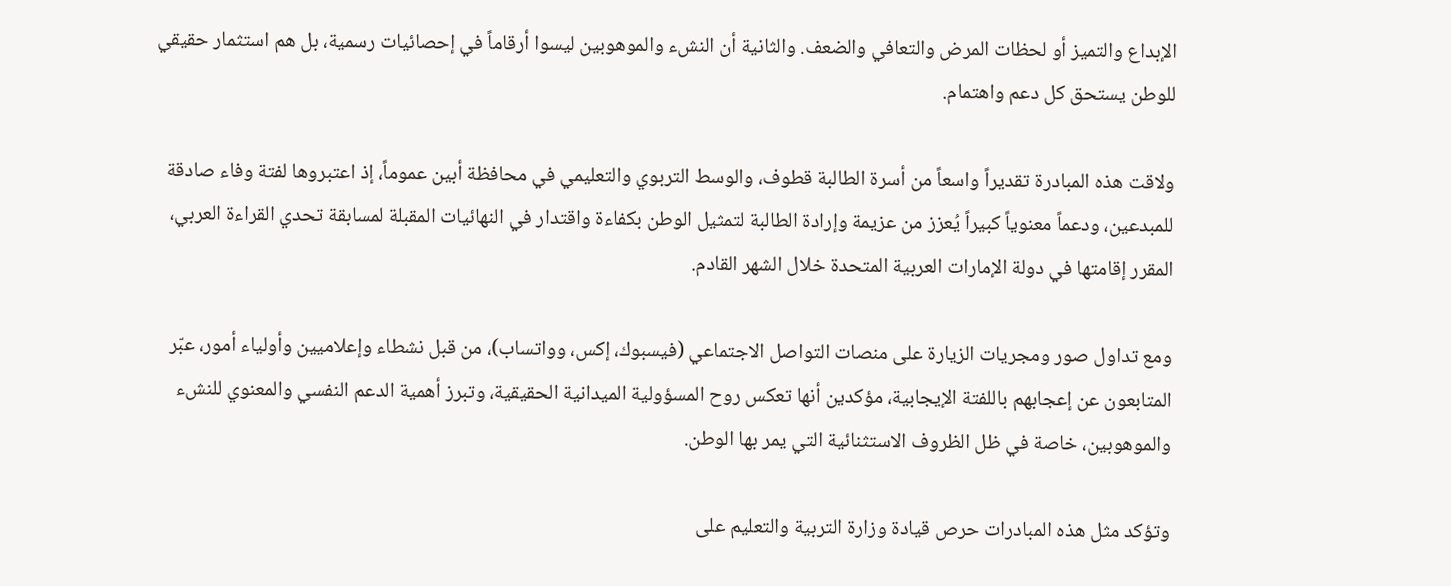الإبداع والتميز أو لحظات المرض والتعافي والضعف. والثانية أن النشء والموهوبين ليسوا أرقاماً في إحصائيات رسمية، بل هم استثمار حقيقي للوطن يستحق كل دعم واهتمام.

ولاقت هذه المبادرة تقديراً واسعاً من أسرة الطالبة قطوف، والوسط التربوي والتعليمي في محافظة أبين عموماً، إذ اعتبروها لفتة وفاء صادقة للمبدعين، ودعماً معنوياً كبيراً يُعزز من عزيمة وإرادة الطالبة لتمثيل الوطن بكفاءة واقتدار في النهائيات المقبلة لمسابقة تحدي القراءة العربي، المقرر إقامتها في دولة الإمارات العربية المتحدة خلال الشهر القادم.

ومع تداول صور ومجريات الزيارة على منصات التواصل الاجتماعي (فيسبوك، إكس، وواتساب)، من قبل نشطاء وإعلاميين وأولياء أمور، عبّر المتابعون عن إعجابهم باللفتة الإيجابية، مؤكدين أنها تعكس روح المسؤولية الميدانية الحقيقية، وتبرز أهمية الدعم النفسي والمعنوي للنشء والموهوبين، خاصة في ظل الظروف الاستثنائية التي يمر بها الوطن.

وتؤكد مثل هذه المبادرات حرص قيادة وزارة التربية والتعليم على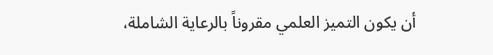أن يكون التميز العلمي مقروناً بالرعاية الشاملة،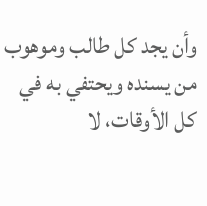وأن يجد كل طالب وموهوب من يسنده ويحتفي به في كل الأوقات، لا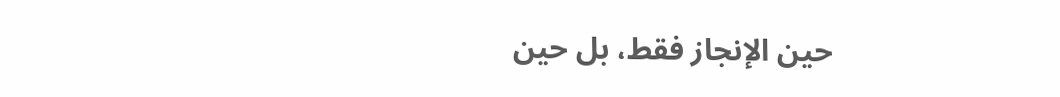حين الإنجاز فقط، بل حين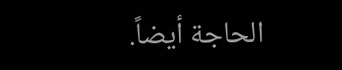الحاجة أيضاً.